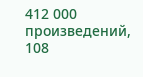412 000 произведений, 108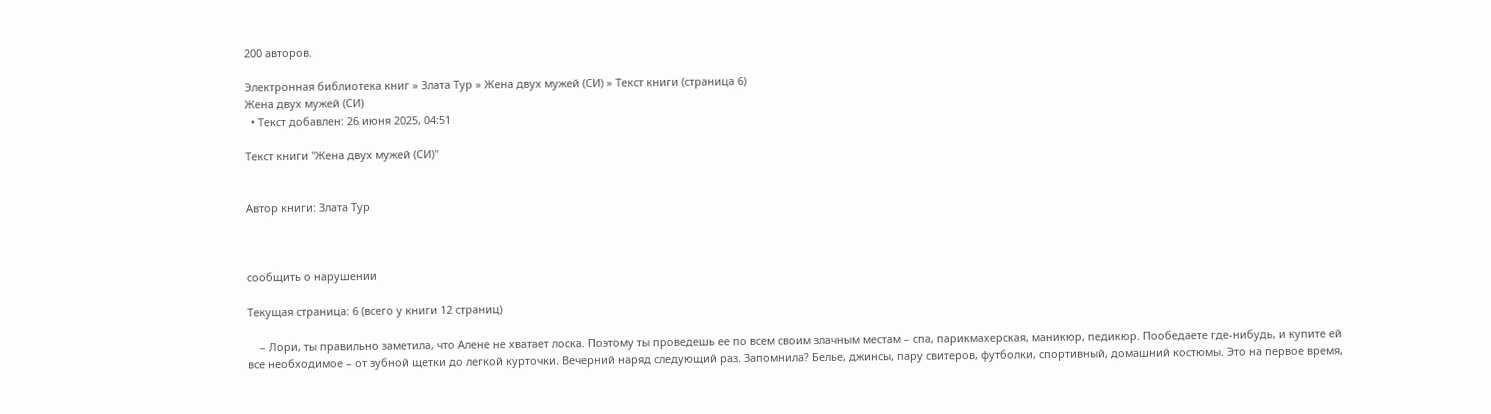200 авторов.

Электронная библиотека книг » Злата Тур » Жена двух мужей (СИ) » Текст книги (страница 6)
Жена двух мужей (СИ)
  • Текст добавлен: 26 июня 2025, 04:51

Текст книги "Жена двух мужей (СИ)"


Автор книги: Злата Тур



сообщить о нарушении

Текущая страница: 6 (всего у книги 12 страниц)

    – Лори, ты правильно заметила, что Алене не хватает лоска. Поэтому ты проведешь ее по всем своим злачным местам – спа, парикмахерская, маникюр, педикюр. Пообедаете где-нибудь, и купите ей все необходимое – от зубной щетки до легкой курточки. Вечерний наряд следующий раз. Запомнила? Белье, джинсы, пару свитеров, футболки, спортивный, домашний костюмы. Это на первое время,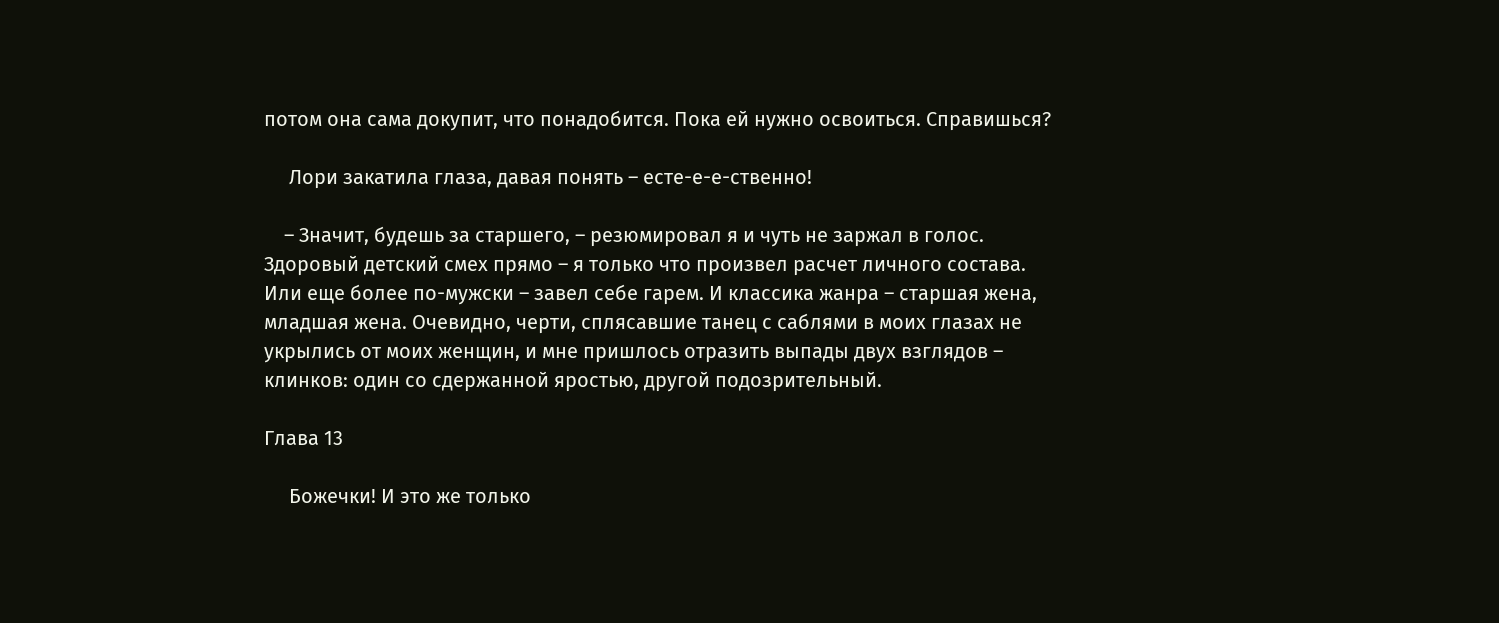потом она сама докупит, что понадобится. Пока ей нужно освоиться. Справишься?

     Лори закатила глаза, давая понять – есте-е-е-ственно!

    – Значит, будешь за старшего, – резюмировал я и чуть не заржал в голос. Здоровый детский смех прямо – я только что произвел расчет личного состава. Или еще более по-мужски – завел себе гарем. И классика жанра – старшая жена, младшая жена. Очевидно, черти, сплясавшие танец с саблями в моих глазах не укрылись от моих женщин, и мне пришлось отразить выпады двух взглядов – клинков: один со сдержанной яростью, другой подозрительный.

Глава 13

     Божечки! И это же только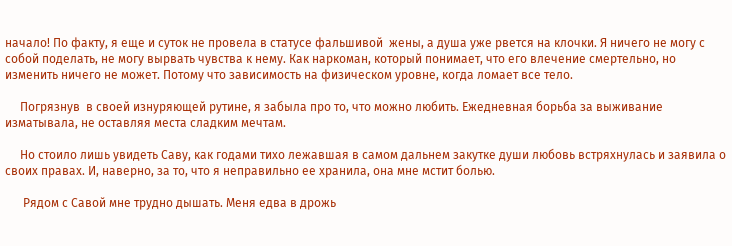начало! По факту, я еще и суток не провела в статусе фальшивой  жены, а душа уже рвется на клочки. Я ничего не могу с собой поделать, не могу вырвать чувства к нему. Как наркоман, который понимает, что его влечение смертельно, но изменить ничего не может. Потому что зависимость на физическом уровне, когда ломает все тело.

     Погрязнув  в своей изнуряющей рутине, я забыла про то, что можно любить. Ежедневная борьба за выживание изматывала, не оставляя места сладким мечтам.

     Но стоило лишь увидеть Саву, как годами тихо лежавшая в самом дальнем закутке души любовь встряхнулась и заявила о своих правах. И, наверно, за то, что я неправильно ее хранила, она мне мстит болью.

      Рядом с Савой мне трудно дышать. Меня едва в дрожь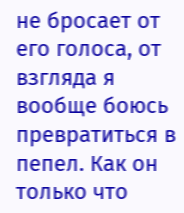не бросает от его голоса, от взгляда я вообще боюсь превратиться в пепел. Как он только что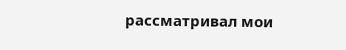рассматривал мои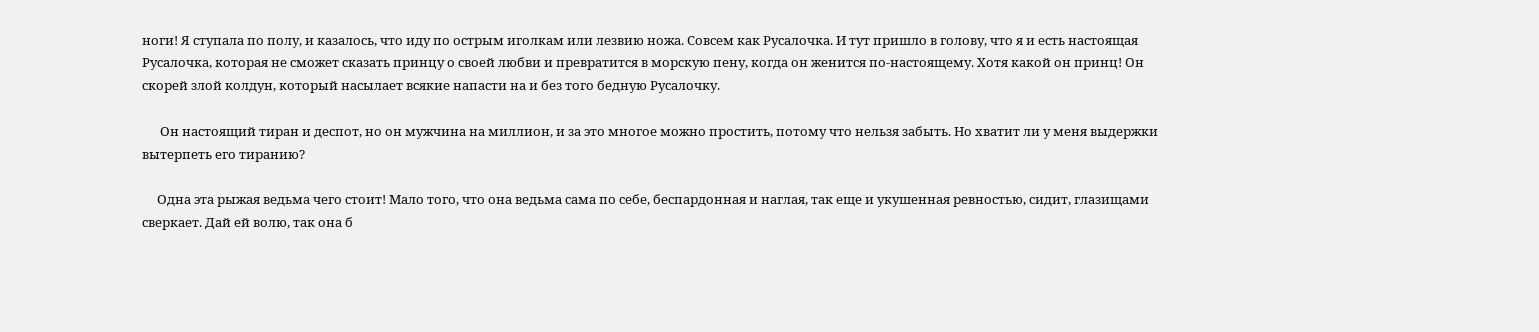ноги! Я ступала по полу, и казалось, что иду по острым иголкам или лезвию ножа. Совсем как Русалочка. И тут пришло в голову, что я и есть настоящая Русалочка, которая не сможет сказать принцу о своей любви и превратится в морскую пену, когда он женится по-настоящему. Хотя какой он принц! Он скорей злой колдун, который насылает всякие напасти на и без того бедную Русалочку.

      Он настоящий тиран и деспот, но он мужчина на миллион, и за это многое можно простить, потому что нельзя забыть. Но хватит ли у меня выдержки вытерпеть его тиранию?

     Одна эта рыжая ведьма чего стоит! Мало того, что она ведьма сама по себе, беспардонная и наглая, так еще и укушенная ревностью, сидит, глазищами сверкает. Дай ей волю, так она б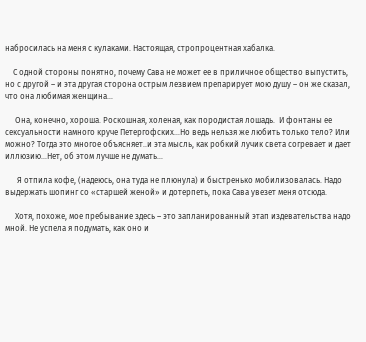набросилась на меня с кулаками. Настоящая, стропроцентная хабалка.

    С одной стороны понятно, почему Сава не может ее в приличное общество выпустить, но с другой – и эта другая сторона острым лезвием препарирует мою душу – он же сказал, что она любимая женщина…

     Она, конечно, хороша. Роскошная, холеная, как породистая лошадь.  И фонтаны ее сексуальности намного круче Петергофских…Но ведь нельзя же любить только тело? Или можно? Тогда это многое объясняет..и эта мысль, как робкий лучик света согревает и дает иллюзию...Нет, об этом лучше не думать…

      Я отпила кофе, (надеюсь, она туда не плюнула) и быстренько мобилизовалась. Надо выдержать шопинг со «старшей женой» и дотерпеть, пока Сава увезет меня отсюда.

     Хотя, похоже, мое пребывание здесь – это запланированный этап издевательства надо мной. Не успела я подумать, как оно и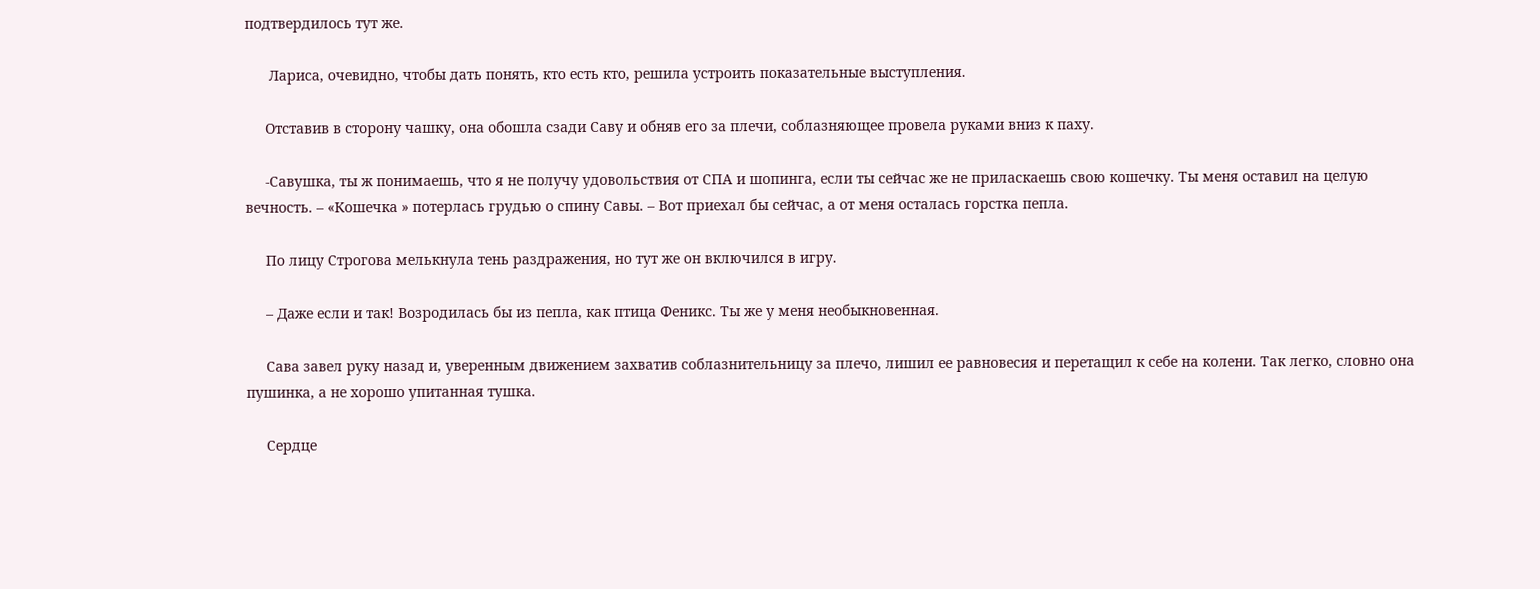подтвердилось тут же.

      Лариса, очевидно, чтобы дать понять, кто есть кто, решила устроить показательные выступления.

     Отставив в сторону чашку, она обошла сзади Саву и обняв его за плечи, соблазняющее провела руками вниз к паху.

     -Савушка, ты ж понимаешь, что я не получу удовольствия от СПА и шопинга, если ты сейчас же не приласкаешь свою кошечку. Ты меня оставил на целую вечность. – «Кошечка » потерлась грудью о спину Савы. – Вот приехал бы сейчас, а от меня осталась горстка пепла.

     По лицу Строгова мелькнула тень раздражения, но тут же он включился в игру.

     – Даже если и так! Возродилась бы из пепла, как птица Феникс. Ты же у меня необыкновенная.

     Сава завел руку назад и, уверенным движением захватив соблазнительницу за плечо, лишил ее равновесия и перетащил к себе на колени. Так легко, словно она пушинка, а не хорошо упитанная тушка.

     Сердце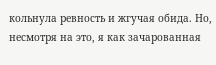кольнула ревность и жгучая обида. Но, несмотря на это, я как зачарованная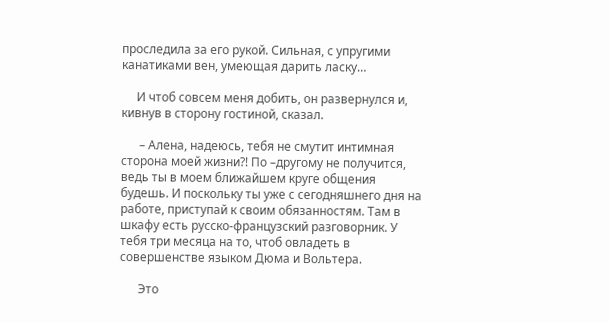проследила за его рукой. Сильная, с упругими канатиками вен, умеющая дарить ласку…

     И чтоб совсем меня добить, он развернулся и, кивнув в сторону гостиной, сказал.

      – Алена, надеюсь, тебя не смутит интимная сторона моей жизни?! По –другому не получится, ведь ты в моем ближайшем круге общения будешь. И поскольку ты уже с сегодняшнего дня на работе, приступай к своим обязанностям. Там в шкафу есть русско-французский разговорник. У тебя три месяца на то, чтоб овладеть в совершенстве языком Дюма и Вольтера.

      Это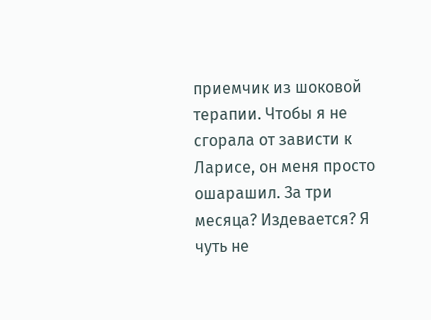приемчик из шоковой терапии. Чтобы я не сгорала от зависти к Ларисе, он меня просто ошарашил. За три месяца? Издевается? Я чуть не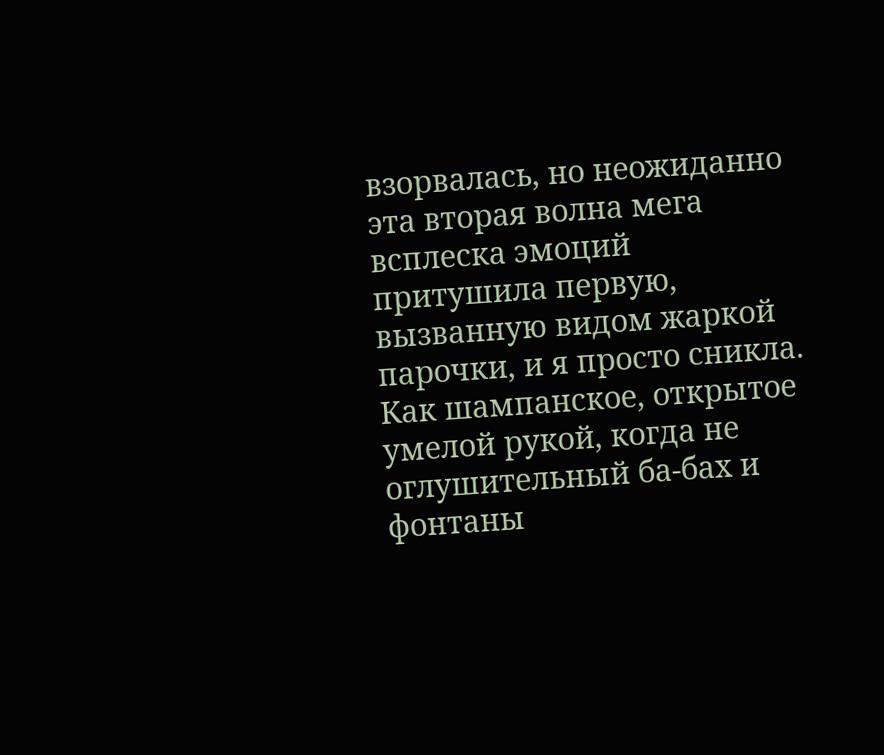взорвалась, но неожиданно эта вторая волна мега всплеска эмоций притушила первую, вызванную видом жаркой парочки, и я просто сникла. Как шампанское, открытое умелой рукой, когда не оглушительный ба-бах и фонтаны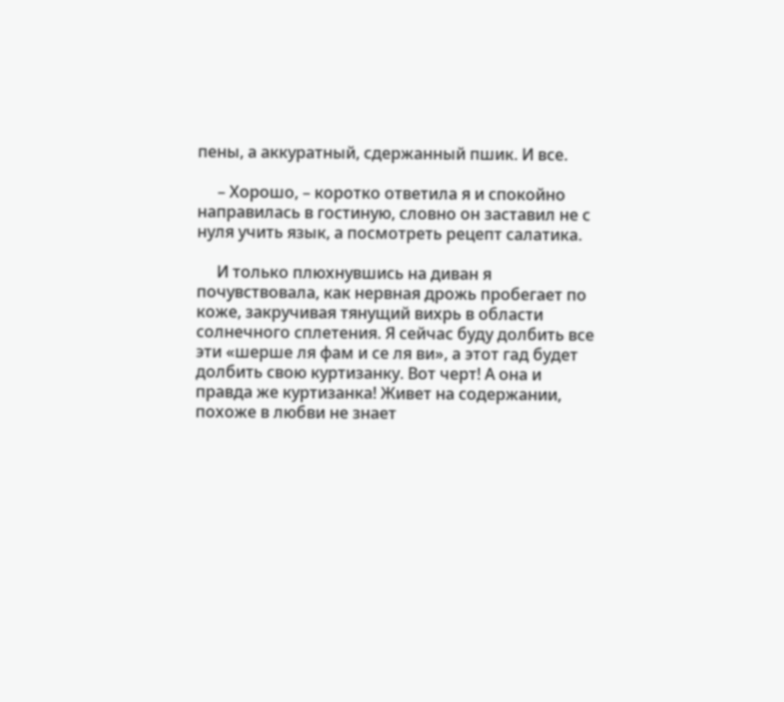пены, а аккуратный, сдержанный пшик. И все.

     – Хорошо, – коротко ответила я и спокойно направилась в гостиную, словно он заставил не с нуля учить язык, а посмотреть рецепт салатика.

     И только плюхнувшись на диван я почувствовала, как нервная дрожь пробегает по коже, закручивая тянущий вихрь в области солнечного сплетения. Я сейчас буду долбить все эти «шерше ля фам и се ля ви», а этот гад будет долбить свою куртизанку. Вот черт! А она и правда же куртизанка! Живет на содержании, похоже в любви не знает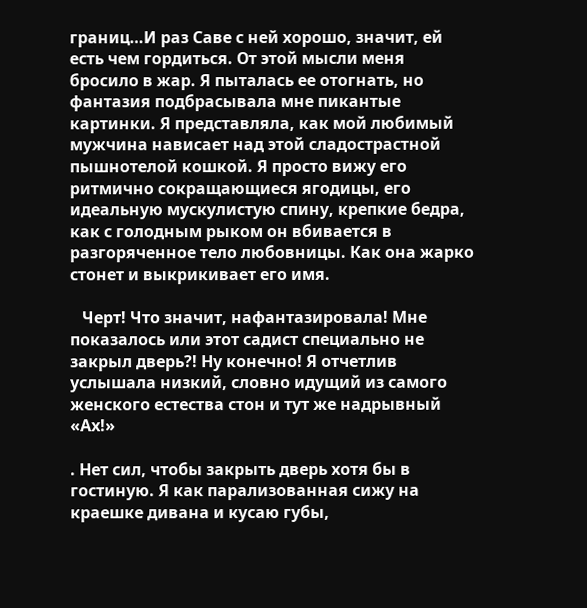границ…И раз Саве с ней хорошо, значит, ей есть чем гордиться. От этой мысли меня бросило в жар. Я пыталась ее отогнать, но фантазия подбрасывала мне пикантые картинки. Я представляла, как мой любимый мужчина нависает над этой сладострастной пышнотелой кошкой. Я просто вижу его ритмично сокращающиеся ягодицы, его идеальную мускулистую спину, крепкие бедра, как с голодным рыком он вбивается в разгоряченное тело любовницы. Как она жарко стонет и выкрикивает его имя.

   Черт! Что значит, нафантазировала! Мне показалось или этот садист специально не закрыл дверь?! Ну конечно! Я отчетлив услышала низкий, словно идущий из самого женского естества стон и тут же надрывный «Ах!»

. Нет сил, чтобы закрыть дверь хотя бы в гостиную. Я как парализованная сижу на краешке дивана и кусаю губы,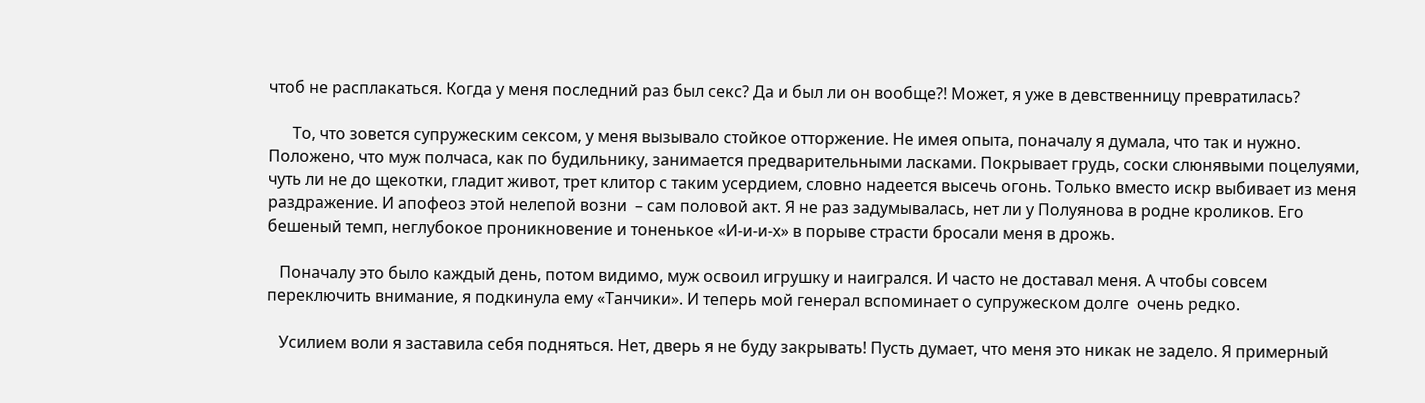чтоб не расплакаться. Когда у меня последний раз был секс? Да и был ли он вообще?! Может, я уже в девственницу превратилась?

      То, что зовется супружеским сексом, у меня вызывало стойкое отторжение. Не имея опыта, поначалу я думала, что так и нужно. Положено, что муж полчаса, как по будильнику, занимается предварительными ласками. Покрывает грудь, соски слюнявыми поцелуями, чуть ли не до щекотки, гладит живот, трет клитор с таким усердием, словно надеется высечь огонь. Только вместо искр выбивает из меня раздражение. И апофеоз этой нелепой возни  – сам половой акт. Я не раз задумывалась, нет ли у Полуянова в родне кроликов. Его бешеный темп, неглубокое проникновение и тоненькое «И-и-и-х» в порыве страсти бросали меня в дрожь.

   Поначалу это было каждый день, потом видимо, муж освоил игрушку и наигрался. И часто не доставал меня. А чтобы совсем переключить внимание, я подкинула ему «Танчики». И теперь мой генерал вспоминает о супружеском долге  очень редко.

   Усилием воли я заставила себя подняться. Нет, дверь я не буду закрывать! Пусть думает, что меня это никак не задело. Я примерный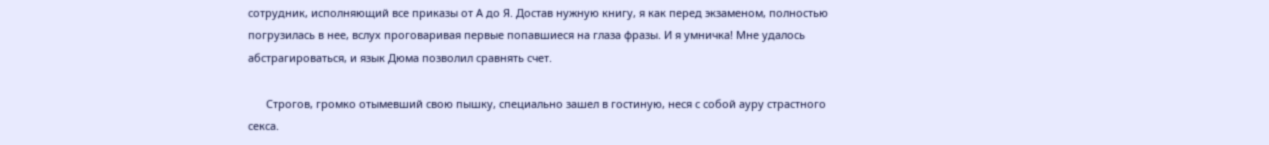сотрудник, исполняющий все приказы от А до Я. Достав нужную книгу, я как перед экзаменом, полностью погрузилась в нее, вслух проговаривая первые попавшиеся на глаза фразы. И я умничка! Мне удалось абстрагироваться, и язык Дюма позволил сравнять счет.

      Строгов, громко отымевший свою пышку, специально зашел в гостиную, неся с собой ауру страстного секса.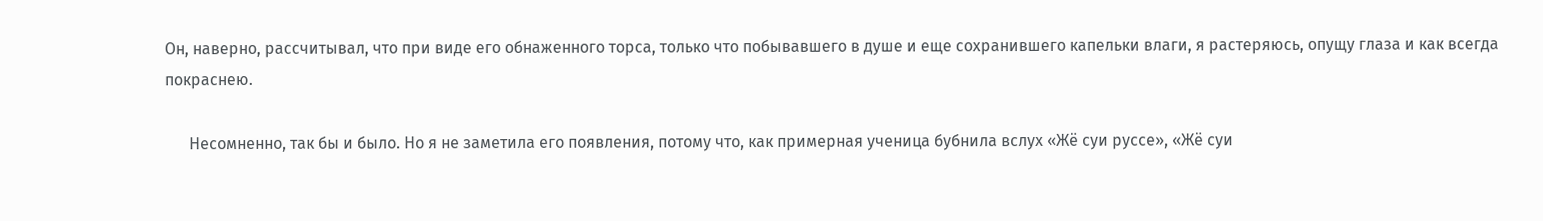Он, наверно, рассчитывал, что при виде его обнаженного торса, только что побывавшего в душе и еще сохранившего капельки влаги, я растеряюсь, опущу глаза и как всегда покраснею.

      Несомненно, так бы и было. Но я не заметила его появления, потому что, как примерная ученица бубнила вслух «Жё суи руссе», «Жё суи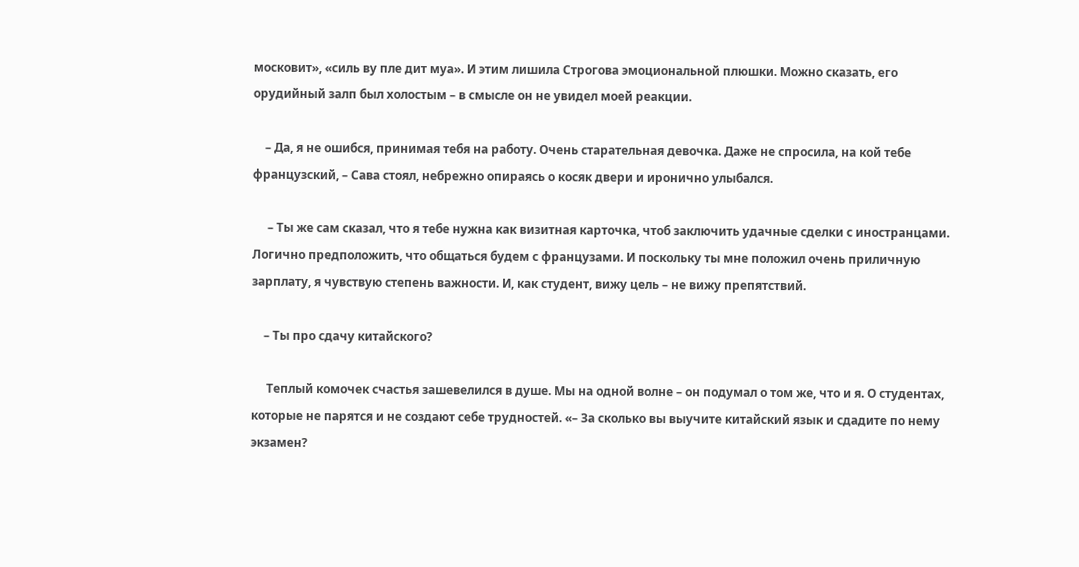московит», «силь ву пле дит муа». И этим лишила Строгова эмоциональной плюшки. Можно сказать, его орудийный залп был холостым – в смысле он не увидел моей реакции.

    – Да, я не ошибся, принимая тебя на работу. Очень старательная девочка. Даже не спросила, на кой тебе французский, – Сава стоял, небрежно опираясь о косяк двери и иронично улыбался.

     – Ты же сам сказал, что я тебе нужна как визитная карточка, чтоб заключить удачные сделки с иностранцами. Логично предположить, что общаться будем с французами. И поскольку ты мне положил очень приличную зарплату, я чувствую степень важности. И, как студент, вижу цель – не вижу препятствий.

    – Ты про сдачу китайского?

     Теплый комочек счастья зашевелился в душе. Мы на одной волне – он подумал о том же, что и я. О студентах, которые не парятся и не создают себе трудностей. «– За сколько вы выучите китайский язык и сдадите по нему экзамен?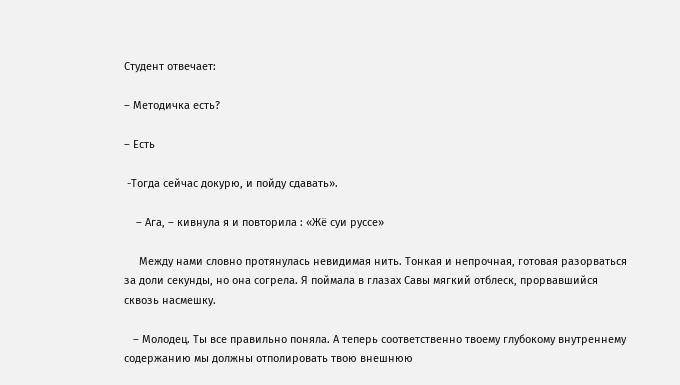Студент отвечает:

– Методичка есть?

– Есть

 -Тогда сейчас докурю, и пойду сдавать».

    – Ага, – кивнула я и повторила : «Жё суи руссе»

     Между нами словно протянулась невидимая нить. Тонкая и непрочная, готовая разорваться за доли секунды, но она согрела. Я поймала в глазах Савы мягкий отблеск, прорвавшийся сквозь насмешку.

   – Молодец. Ты все правильно поняла. А теперь соответственно твоему глубокому внутреннему содержанию мы должны отполировать твою внешнюю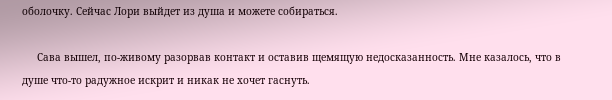оболочку. Сейчас Лори выйдет из душа и можете собираться.

     Сава вышел, по-живому разорвав контакт и оставив щемящую недосказанность. Мне казалось, что в душе что-то радужное искрит и никак не хочет гаснуть.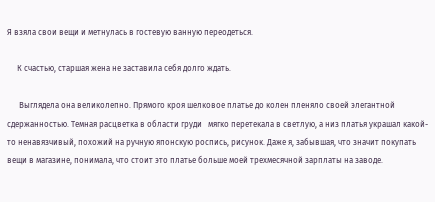Я взяла свои вещи и метнулась в гостевую ванную переодеться.

     К счастью, старшая жена не заставила себя долго ждать.

      Выглядела она великолепно. Прямого кроя шелковое платье до колен пленяло своей элегантной сдержанностью. Темная расцветка в области груди   мягко перетекала в светлую, а низ платья украшал какой-то ненавязчивый, похожий на ручную японскую роспись, рисунок. Даже я, забывшая, что значит покупать вещи в магазине, понимала, что стоит это платье больше моей трехмесячной зарплаты на заводе.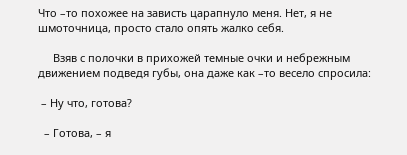Что –то похожее на зависть царапнуло меня. Нет, я не шмоточница, просто стало опять жалко себя.

     Взяв с полочки в прихожей темные очки и небрежным движением подведя губы, она даже как –то весело спросила:

 – Ну что, готова?

  – Готова, – я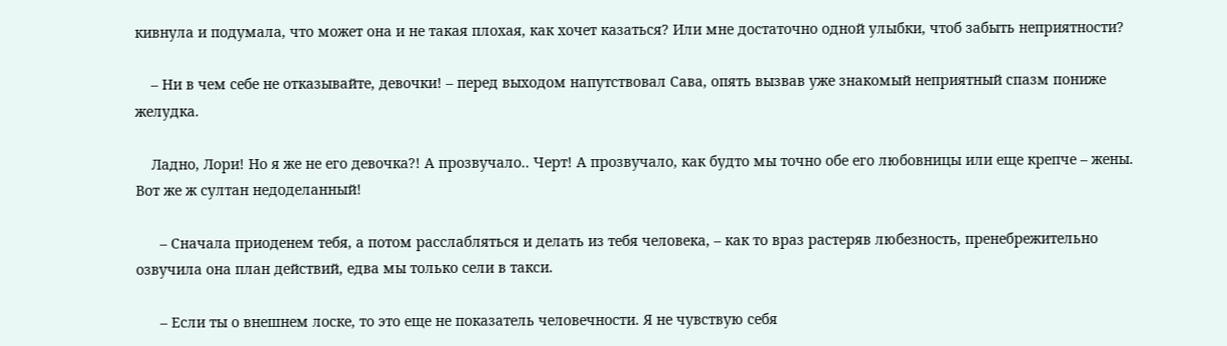кивнула и подумала, что может она и не такая плохая, как хочет казаться? Или мне достаточно одной улыбки, чтоб забыть неприятности?

    – Ни в чем себе не отказывайте, девочки! – перед выходом напутствовал Сава, опять вызвав уже знакомый неприятный спазм пониже желудка.

    Ладно, Лори! Но я же не его девочка?! А прозвучало.. Черт! А прозвучало, как будто мы точно обе его любовницы или еще крепче – жены. Вот же ж султан недоделанный!

      – Сначала приоденем тебя, а потом расслабляться и делать из тебя человека, – как то враз растеряв любезность, пренебрежительно озвучила она план действий, едва мы только сели в такси.

      – Если ты о внешнем лоске, то это еще не показатель человечности. Я не чувствую себя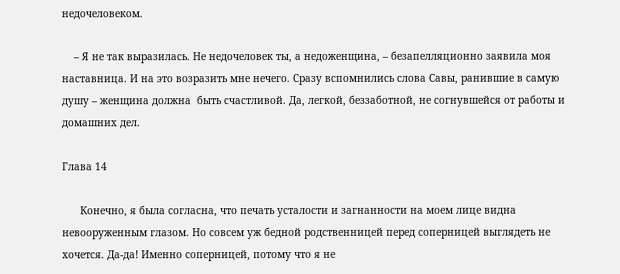недочеловеком.

    – Я не так выразилась. Не недочеловек ты, а недоженщина, – безапелляционно заявила моя наставница. И на это возразить мне нечего. Сразу вспомнились слова Савы, ранившие в самую душу – женщина должна  быть счастливой. Да, легкой, беззаботной, не согнувшейся от работы и домашних дел.

Глава 14

      Конечно, я была согласна, что печать усталости и загнанности на моем лице видна невооруженным глазом. Но совсем уж бедной родственницей перед соперницей выглядеть не хочется. Да-да! Именно соперницей, потому что я не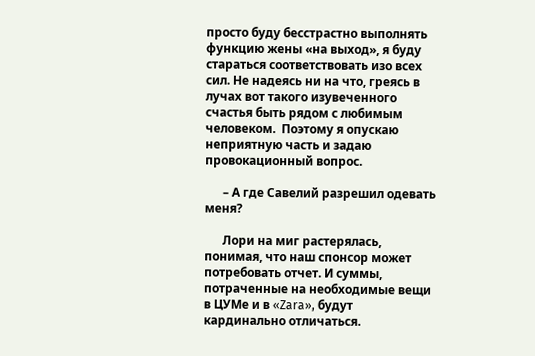просто буду бесстрастно выполнять функцию жены «на выход», я буду стараться соответствовать изо всех сил. Не надеясь ни на что, греясь в лучах вот такого изувеченного счастья быть рядом с любимым человеком.  Поэтому я опускаю неприятную часть и задаю провокационный вопрос.

      – А где Савелий разрешил одевать меня?

      Лори на миг растерялась, понимая, что наш спонсор может потребовать отчет. И суммы, потраченные на необходимые вещи в ЦУМе и в «Zara», будут кардинально отличаться.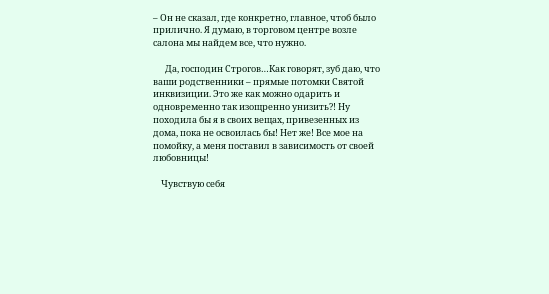– Он не сказал, где конкретно, главное, чтоб было прилично. Я думаю, в торговом центре возле салона мы найдем все, что нужно.

      Да, господин Строгов…Как говорят, зуб даю, что ваши родственники – прямые потомки Святой инквизиции. Это же как можно одарить и одновременно так изощренно унизить?! Ну походила бы я в своих вещах, привезенных из дома, пока не освоилась бы! Нет же! Все мое на помойку, а меня поставил в зависимость от своей любовницы!

    Чувствую себя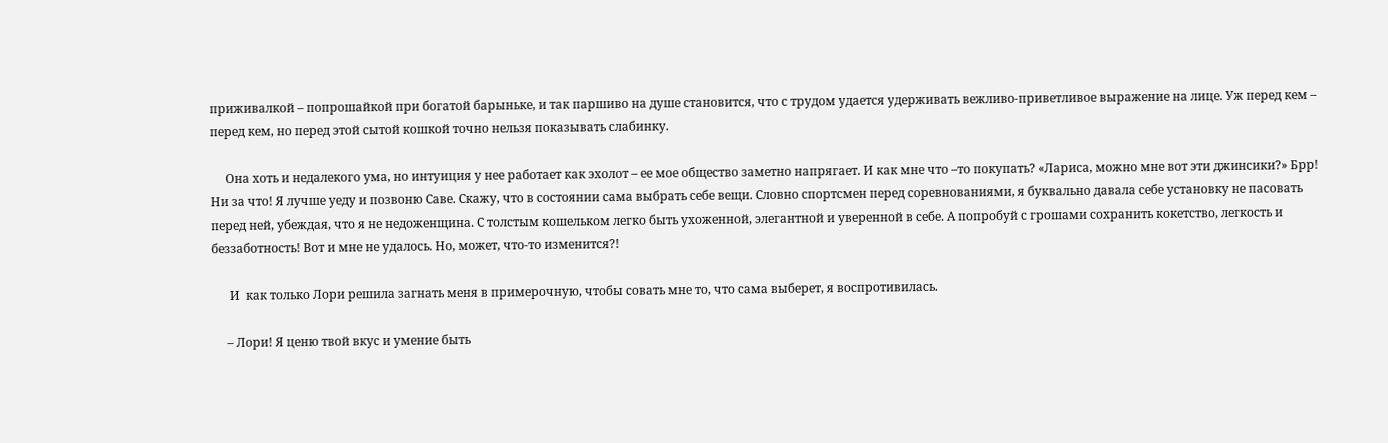приживалкой – попрошайкой при богатой барыньке, и так паршиво на душе становится, что с трудом удается удерживать вежливо-приветливое выражение на лице. Уж перед кем – перед кем, но перед этой сытой кошкой точно нельзя показывать слабинку.

     Она хоть и недалекого ума, но интуиция у нее работает как эхолот – ее мое общество заметно напрягает. И как мне что –то покупать? «Лариса, можно мне вот эти джинсики?» Брр! Ни за что! Я лучше уеду и позвоню Саве. Скажу, что в состоянии сама выбрать себе вещи. Словно спортсмен перед соревнованиями, я буквально давала себе установку не пасовать перед ней, убеждая, что я не недоженщина. С толстым кошельком легко быть ухоженной, элегантной и уверенной в себе. А попробуй с грошами сохранить кокетство, легкость и беззаботность! Вот и мне не удалось. Но, может, что-то изменится?!

      И  как только Лори решила загнать меня в примерочную, чтобы совать мне то, что сама выберет, я воспротивилась.

     – Лори! Я ценю твой вкус и умение быть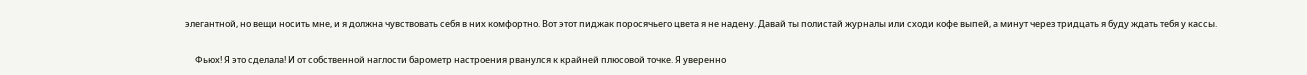элегантной, но вещи носить мне, и я должна чувствовать себя в них комфортно. Вот этот пиджак поросячьего цвета я не надену. Давай ты полистай журналы или сходи кофе выпей, а минут через тридцать я буду ждать тебя у кассы.

     Фьюх! Я это сделала! И от собственной наглости барометр настроения рванулся к крайней плюсовой точке. Я уверенно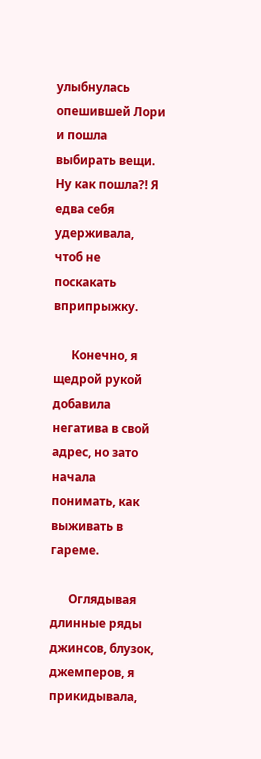улыбнулась опешившей Лори и пошла выбирать вещи. Ну как пошла?! Я едва себя удерживала, чтоб не поскакать вприпрыжку.

      Конечно, я щедрой рукой добавила негатива в свой адрес, но зато начала понимать, как выживать в гареме.

      Оглядывая длинные ряды джинсов, блузок, джемперов, я прикидывала,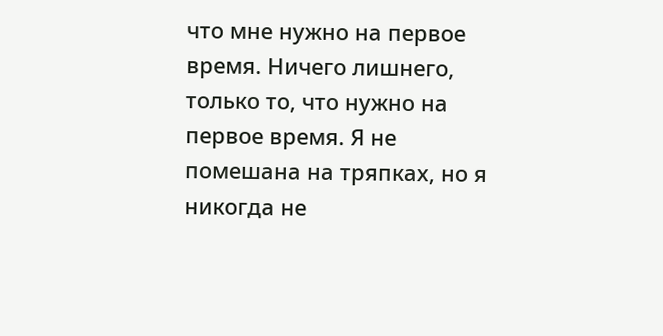что мне нужно на первое время. Ничего лишнего, только то, что нужно на первое время. Я не помешана на тряпках, но я никогда не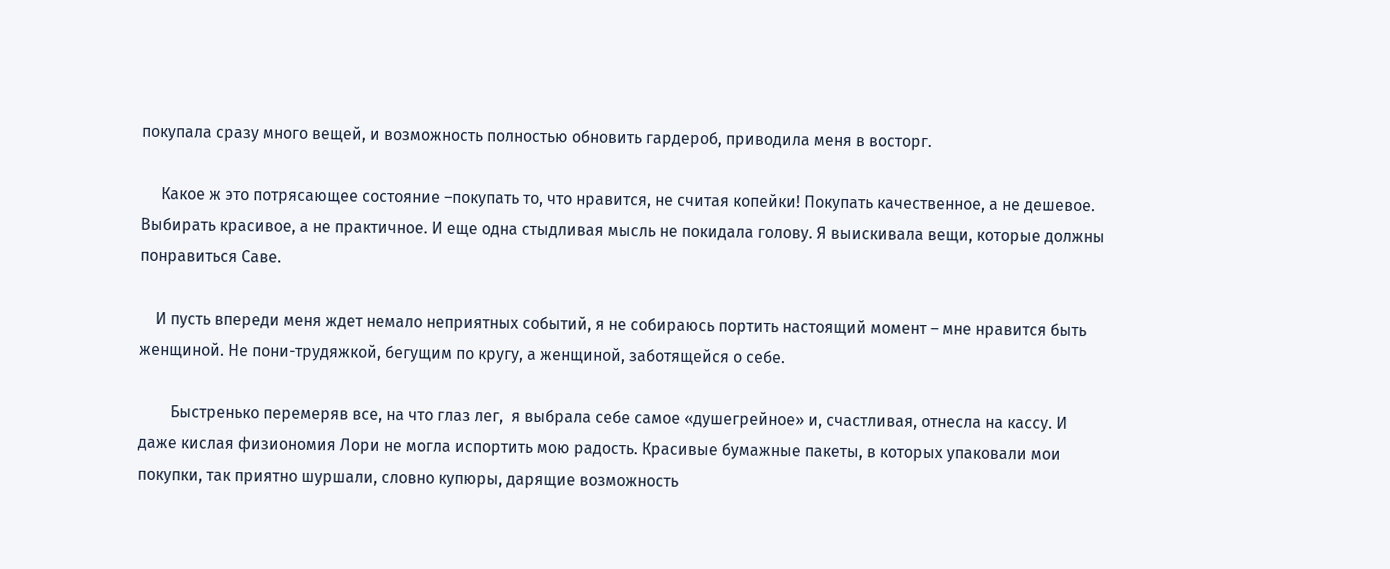покупала сразу много вещей, и возможность полностью обновить гардероб, приводила меня в восторг.

     Какое ж это потрясающее состояние –покупать то, что нравится, не считая копейки! Покупать качественное, а не дешевое. Выбирать красивое, а не практичное. И еще одна стыдливая мысль не покидала голову. Я выискивала вещи, которые должны понравиться Саве.

    И пусть впереди меня ждет немало неприятных событий, я не собираюсь портить настоящий момент – мне нравится быть женщиной. Не пони-трудяжкой, бегущим по кругу, а женщиной, заботящейся о себе.

        Быстренько перемеряв все, на что глаз лег,  я выбрала себе самое «душегрейное» и, счастливая, отнесла на кассу. И даже кислая физиономия Лори не могла испортить мою радость. Красивые бумажные пакеты, в которых упаковали мои покупки, так приятно шуршали, словно купюры, дарящие возможность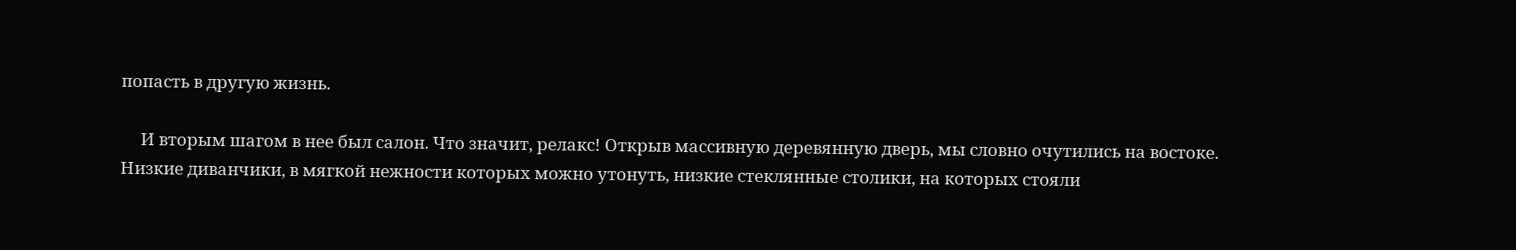попасть в другую жизнь.

     И вторым шагом в нее был салон. Что значит, релакс! Открыв массивную деревянную дверь, мы словно очутились на востоке. Низкие диванчики, в мягкой нежности которых можно утонуть, низкие стеклянные столики, на которых стояли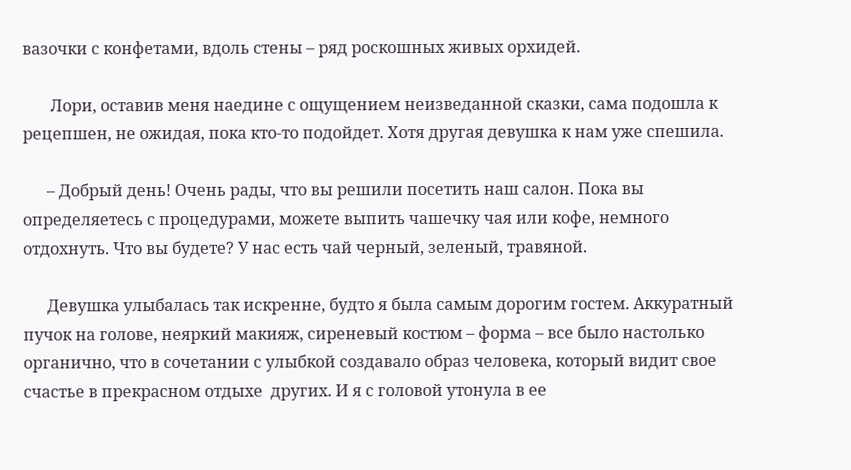вазочки с конфетами, вдоль стены – ряд роскошных живых орхидей.

       Лори, оставив меня наедине с ощущением неизведанной сказки, сама подошла к рецепшен, не ожидая, пока кто-то подойдет. Хотя другая девушка к нам уже спешила.

      – Добрый день! Очень рады, что вы решили посетить наш салон. Пока вы определяетесь с процедурами, можете выпить чашечку чая или кофе, немного отдохнуть. Что вы будете? У нас есть чай черный, зеленый, травяной.

      Девушка улыбалась так искренне, будто я была самым дорогим гостем. Аккуратный пучок на голове, неяркий макияж, сиреневый костюм – форма – все было настолько органично, что в сочетании с улыбкой создавало образ человека, который видит свое счастье в прекрасном отдыхе  других. И я с головой утонула в ее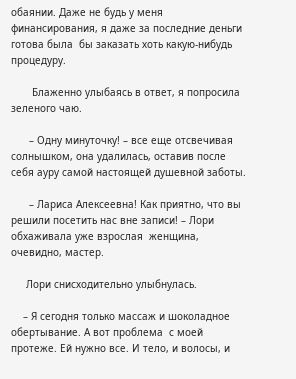обаянии. Даже не будь у меня финансирования, я даже за последние деньги готова была  бы заказать хоть какую-нибудь процедуру.

       Блаженно улыбаясь в ответ, я попросила зеленого чаю.

      – Одну минуточку! – все еще отсвечивая солнышком, она удалилась, оставив после себя ауру самой настоящей душевной заботы.

      – Лариса Алексеевна! Как приятно, что вы решили посетить нас вне записи! – Лори обхаживала уже взрослая  женщина, очевидно, мастер.

     Лори снисходительно улыбнулась.

    – Я сегодня только массаж и шоколадное обертывание. А вот проблема  с моей протеже. Ей нужно все. И тело, и волосы, и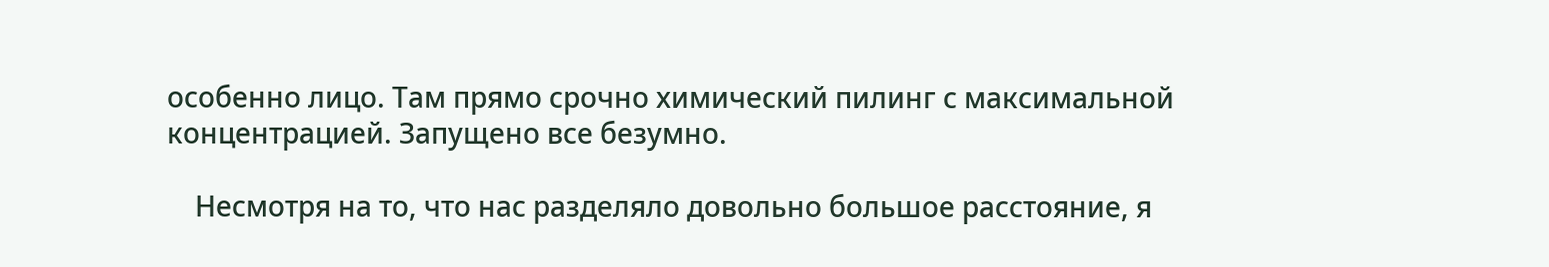особенно лицо. Там прямо срочно химический пилинг с максимальной концентрацией. Запущено все безумно.

    Несмотря на то, что нас разделяло довольно большое расстояние, я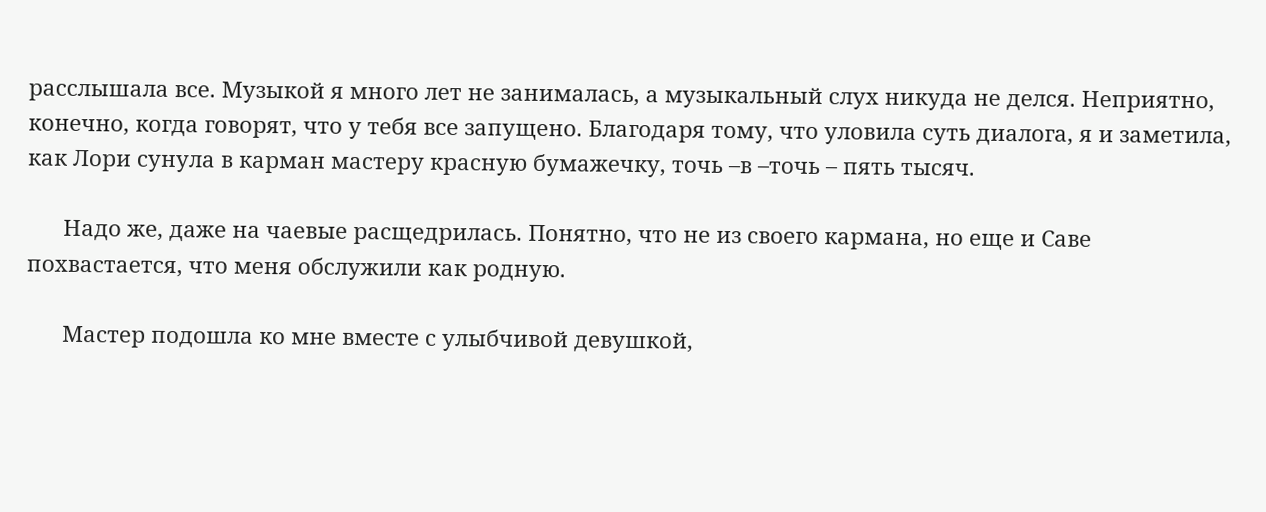расслышала все. Музыкой я много лет не занималась, а музыкальный слух никуда не делся. Неприятно, конечно, когда говорят, что у тебя все запущено. Благодаря тому, что уловила суть диалога, я и заметила, как Лори сунула в карман мастеру красную бумажечку, точь –в –точь – пять тысяч.

      Надо же, даже на чаевые расщедрилась. Понятно, что не из своего кармана, но еще и Саве похвастается, что меня обслужили как родную.

      Мастер подошла ко мне вместе с улыбчивой девушкой,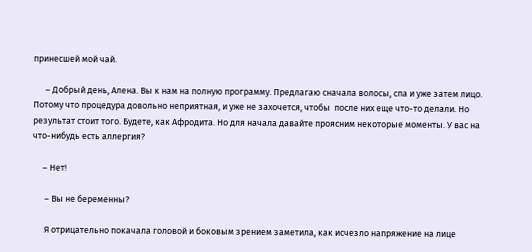принесшей мой чай.

      – Добрый день, Алена. Вы к нам на полную программу. Предлагаю сначала волосы, спа и уже затем лицо. Потому что процедура довольно неприятная, и уже не захочется, чтобы  после них еще что-то делали. Но результат стоит того. Будете, как Афродита. Но для начала давайте проясним некоторые моменты. У вас на что-нибудь есть аллергия?

     – Нет!

      – Вы не беременны?

      Я отрицательно покачала головой и боковым зрением заметила, как исчезло напряжение на лице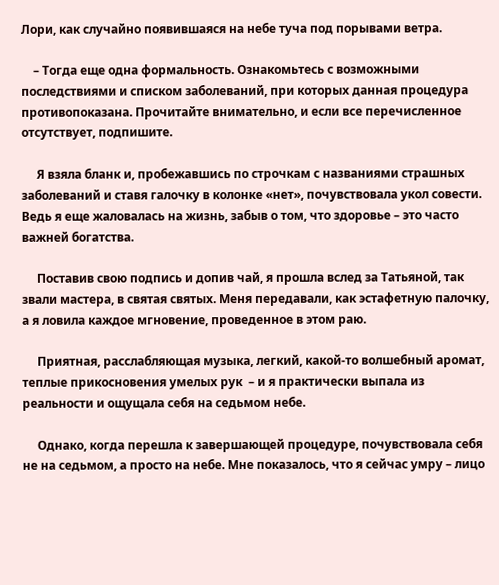Лори, как случайно появившаяся на небе туча под порывами ветра.

    – Тогда еще одна формальность. Ознакомьтесь с возможными последствиями и списком заболеваний, при которых данная процедура противопоказана. Прочитайте внимательно, и если все перечисленное отсутствует, подпишите.

     Я взяла бланк и, пробежавшись по строчкам с названиями страшных заболеваний и ставя галочку в колонке «нет», почувствовала укол совести. Ведь я еще жаловалась на жизнь, забыв о том, что здоровье – это часто важней богатства.

     Поставив свою подпись и допив чай, я прошла вслед за Татьяной, так звали мастера, в святая святых. Меня передавали, как эстафетную палочку, а я ловила каждое мгновение, проведенное в этом раю.

     Приятная, расслабляющая музыка, легкий, какой-то волшебный аромат, теплые прикосновения умелых рук  – и я практически выпала из реальности и ощущала себя на седьмом небе.

     Однако, когда перешла к завершающей процедуре, почувствовала себя не на седьмом, а просто на небе. Мне показалось, что я сейчас умру – лицо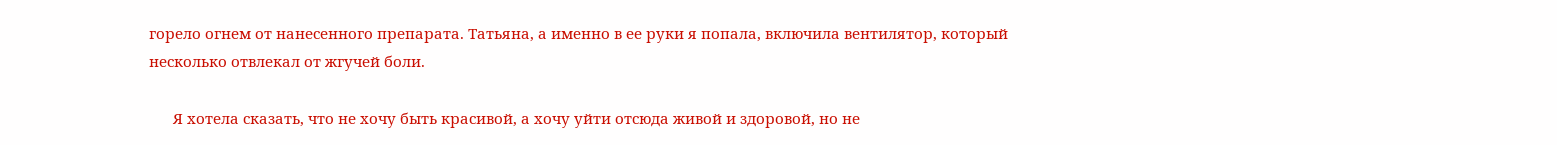горело огнем от нанесенного препарата. Татьяна, а именно в ее руки я попала, включила вентилятор, который несколько отвлекал от жгучей боли.

      Я хотела сказать, что не хочу быть красивой, а хочу уйти отсюда живой и здоровой, но не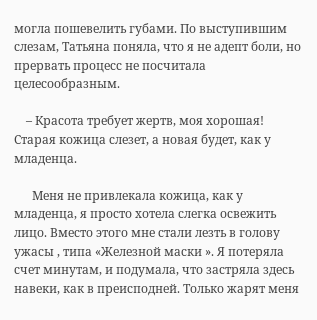могла пошевелить губами. По выступившим слезам, Татьяна поняла, что я не адепт боли, но прервать процесс не посчитала целесообразным.

    – Красота требует жертв, моя хорошая! Старая кожица слезет, а новая будет, как у младенца.

      Меня не привлекала кожица, как у младенца, я просто хотела слегка освежить лицо. Вместо этого мне стали лезть в голову ужасы , типа «Железной маски ». Я потеряла счет минутам, и подумала, что застряла здесь навеки, как в преисподней. Только жарят меня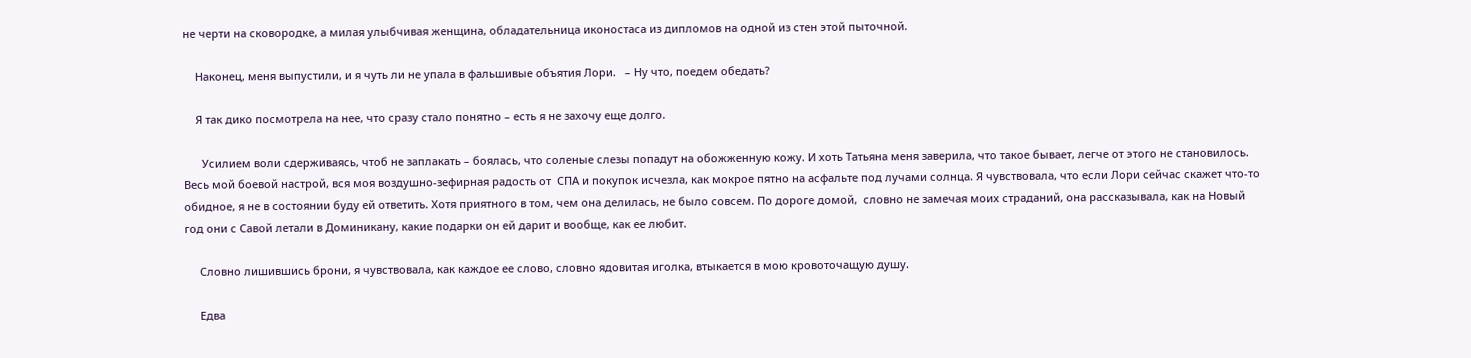не черти на сковородке, а милая улыбчивая женщина, обладательница иконостаса из дипломов на одной из стен этой пыточной.

    Наконец, меня выпустили, и я чуть ли не упала в фальшивые объятия Лори.   – Ну что, поедем обедать?

    Я так дико посмотрела на нее, что сразу стало понятно – есть я не захочу еще долго.

      Усилием воли сдерживаясь, чтоб не заплакать – боялась, что соленые слезы попадут на обожженную кожу. И хоть Татьяна меня заверила, что такое бывает, легче от этого не становилось. Весь мой боевой настрой, вся моя воздушно-зефирная радость от  СПА и покупок исчезла, как мокрое пятно на асфальте под лучами солнца. Я чувствовала, что если Лори сейчас скажет что-то обидное, я не в состоянии буду ей ответить. Хотя приятного в том, чем она делилась, не было совсем. По дороге домой,  словно не замечая моих страданий, она рассказывала, как на Новый год они с Савой летали в Доминикану, какие подарки он ей дарит и вообще, как ее любит.

     Словно лишившись брони, я чувствовала, как каждое ее слово, словно ядовитая иголка, втыкается в мою кровоточащую душу.

     Едва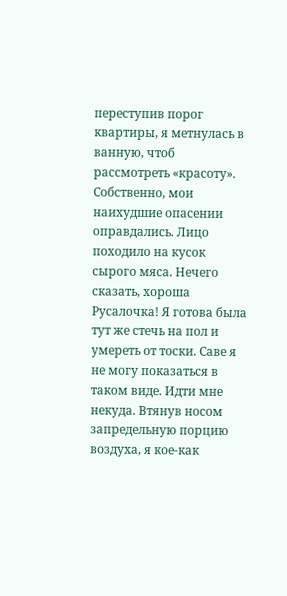переступив порог квартиры, я метнулась в ванную, чтоб рассмотреть «красоту». Собственно, мои наихудшие опасении оправдались. Лицо походило на кусок сырого мяса. Нечего сказать, хороша Русалочка! Я готова была тут же стечь на пол и умереть от тоски. Саве я не могу показаться в таком виде. Идти мне некуда. Втянув носом запредельную порцию воздуха, я кое-как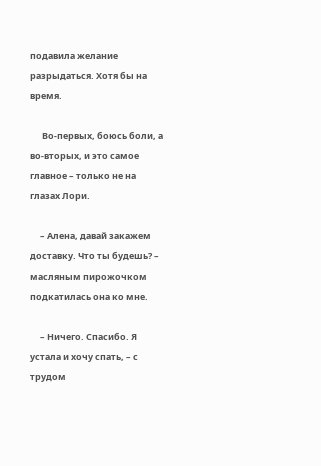подавила желание разрыдаться. Хотя бы на время.

      Во-первых, боюсь боли, а во-вторых, и это самое главное – только не на глазах Лори.

     – Алена, давай закажем доставку. Что ты будешь? – масляным пирожочком подкатилась она ко мне.

     – Ничего. Спасибо. Я устала и хочу спать, – с трудом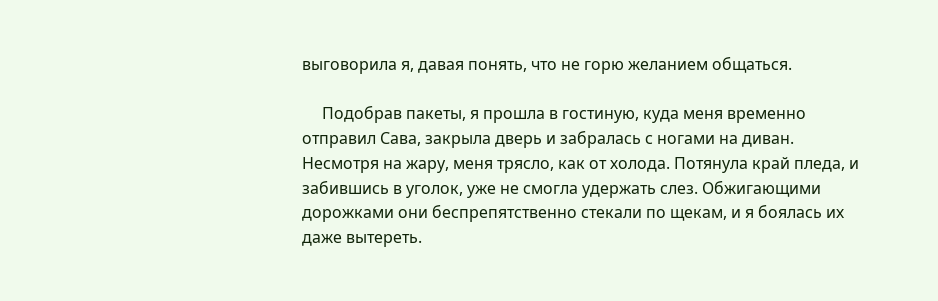выговорила я, давая понять, что не горю желанием общаться.

     Подобрав пакеты, я прошла в гостиную, куда меня временно отправил Сава, закрыла дверь и забралась с ногами на диван. Несмотря на жару, меня трясло, как от холода. Потянула край пледа, и забившись в уголок, уже не смогла удержать слез. Обжигающими дорожками они беспрепятственно стекали по щекам, и я боялась их даже вытереть.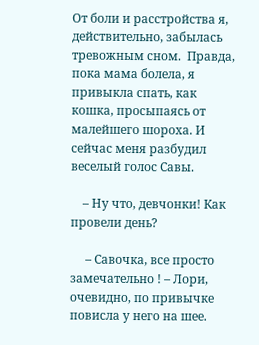От боли и расстройства я, действительно, забылась тревожным сном.  Правда, пока мама болела, я привыкла спать, как кошка, просыпаясь от малейшего шороха. И сейчас меня разбудил веселый голос Савы.

    – Ну что, девчонки! Как провели день?

     – Савочка, все просто замечательно ! – Лори, очевидно, по привычке повисла у него на шее.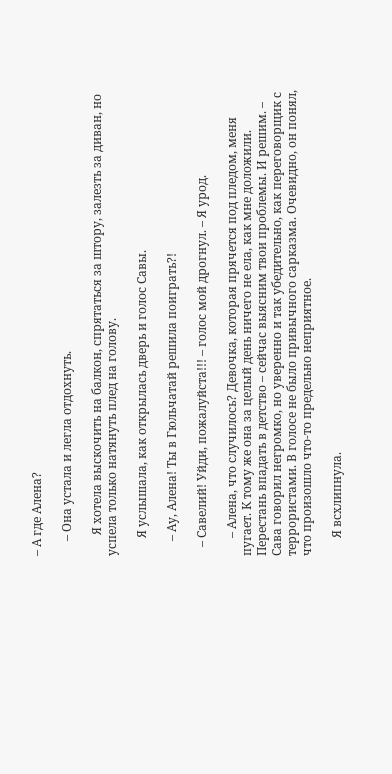– А где Алена?

     – Она устала и легла отдохнуть.

       Я хотела выскочить на балкон, спрятаться за штору, залезть за диван, но успела только натянуть плед на голову.

      Я услышала, как открылась дверь и голос Савы.

     – Ау, Алена! Ты в Гюльчатай решила поиграть?!

   – Савелий! Уйди, пожалуйста!!! – голос мой дрогнул. – Я урод.

      – Алена, что случилось? Девочка, которая прячется под пледом, меня пугает. К тому же она за целый день ничего не ела, как мне доложили. Перестань впадать в детство – сейчас выясним твои проблемы. И решим. – Сава говорил негромко, но уверенно и так убедительно, как переговорщик с террористами. В голосе не было привычного сарказма. Очевидно, он понял, что произошло что-то предельно неприятное.

      Я всхлипнула.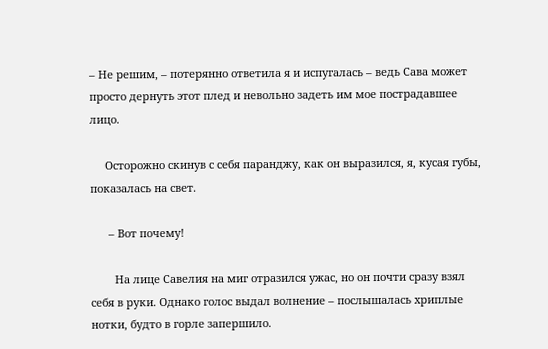– Не решим, – потерянно ответила я и испугалась – ведь Сава может просто дернуть этот плед и невольно задеть им мое пострадавшее лицо.

     Осторожно скинув с себя паранджу, как он выразился, я, кусая губы, показалась на свет.

      – Вот почему!

        На лице Савелия на миг отразился ужас, но он почти сразу взял себя в руки. Однако голос выдал волнение – послышалась хриплые нотки, будто в горле запершило.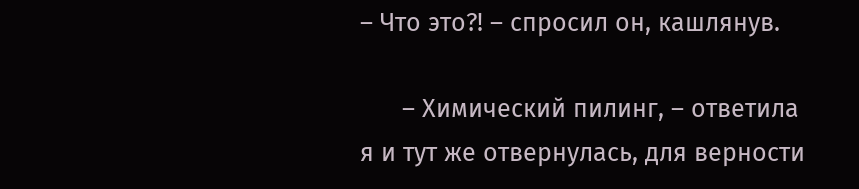– Что это?! – спросил он, кашлянув.

      – Химический пилинг, – ответила я и тут же отвернулась, для верности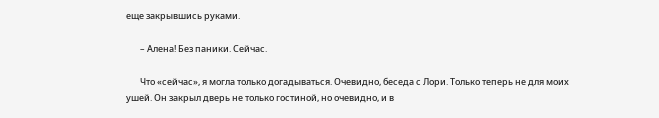еще закрывшись руками.

       – Алена! Без паники. Сейчас.

       Что «сейчас», я могла только догадываться. Очевидно, беседа с Лори. Только теперь не для моих ушей. Он закрыл дверь не только гостиной, но очевидно, и в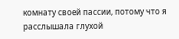комнату своей пассии, потому что я расслышала глухой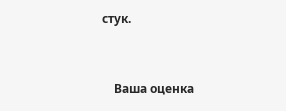стук.


    Ваша оценка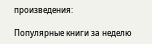произведения:

Популярные книги за неделю